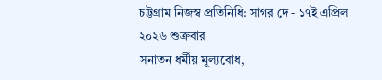চট্টগ্রাম নিজস্ব প্রতিনিধি: সাগর দে - ১৭ই এপ্রিল ২০২৬ শুক্রবার
সনাতন ধর্মীয় মূল্যবোধ,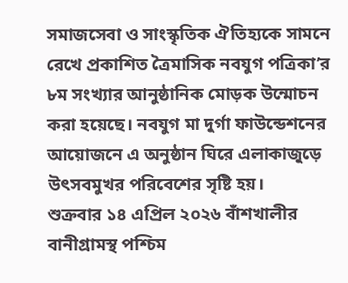সমাজসেবা ও সাংস্কৃতিক ঐতিহ্যকে সামনে রেখে প্রকাশিত ত্রৈমাসিক নবযুগ পত্রিকা’র ৮ম সংখ্যার আনুষ্ঠানিক মোড়ক উন্মোচন করা হয়েছে। নবযুগ মা দুর্গা ফাউন্ডেশনের আয়োজনে এ অনুষ্ঠান ঘিরে এলাকাজুড়ে উৎসবমুখর পরিবেশের সৃষ্টি হয়।
শুক্রবার ১৪ এপ্রিল ২০২৬ বাঁশখালীর বানীগ্রামস্থ পশ্চিম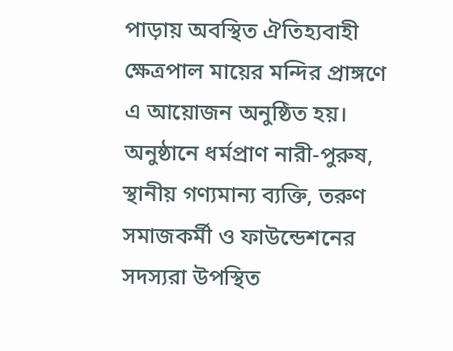পাড়ায় অবস্থিত ঐতিহ্যবাহী ক্ষেত্রপাল মায়ের মন্দির প্রাঙ্গণে এ আয়োজন অনুষ্ঠিত হয়। অনুষ্ঠানে ধর্মপ্রাণ নারী-পুরুষ, স্থানীয় গণ্যমান্য ব্যক্তি, তরুণ সমাজকর্মী ও ফাউন্ডেশনের সদস্যরা উপস্থিত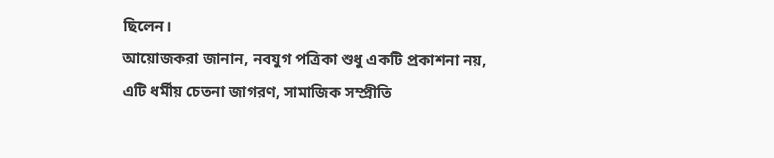ছিলেন।
আয়োজকরা জানান, নবযুগ পত্রিকা শুধু একটি প্রকাশনা নয়, এটি ধর্মীয় চেতনা জাগরণ, সামাজিক সম্প্রীতি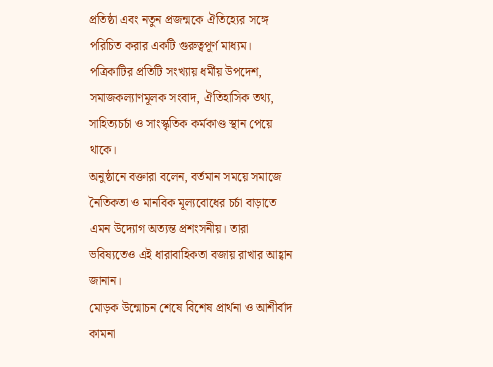প্রতিষ্ঠা এবং নতুন প্রজন্মকে ঐতিহ্যের সঙ্গে পরিচিত করার একটি গুরুত্বপূর্ণ মাধ্যম। পত্রিকাটির প্রতিটি সংখ্যায় ধর্মীয় উপদেশ, সমাজকল্যাণমূলক সংবাদ, ঐতিহাসিক তথ্য, সাহিত্যচর্চা ও সাংস্কৃতিক কর্মকাণ্ড স্থান পেয়ে থাকে।
অনুষ্ঠানে বক্তারা বলেন, বর্তমান সময়ে সমাজে নৈতিকতা ও মানবিক মূল্যবোধের চর্চা বাড়াতে এমন উদ্যোগ অত্যন্ত প্রশংসনীয়। তারা ভবিষ্যতেও এই ধারাবাহিকতা বজায় রাখার আহ্বান জানান।
মোড়ক উন্মোচন শেষে বিশেষ প্রার্থনা ও আশীর্বাদ কামনা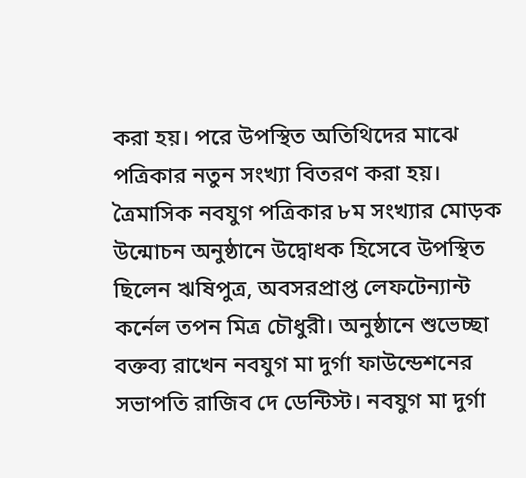করা হয়। পরে উপস্থিত অতিথিদের মাঝে পত্রিকার নতুন সংখ্যা বিতরণ করা হয়।
ত্রৈমাসিক নবযুগ পত্রিকার ৮ম সংখ্যার মোড়ক উন্মোচন অনুষ্ঠানে উদ্বোধক হিসেবে উপস্থিত ছিলেন ঋষিপুত্র, অবসরপ্রাপ্ত লেফটেন্যান্ট কর্নেল তপন মিত্র চৌধুরী। অনুষ্ঠানে শুভেচ্ছা বক্তব্য রাখেন নবযুগ মা দুর্গা ফাউন্ডেশনের সভাপতি রাজিব দে ডেন্টিস্ট। নবযুগ মা দুর্গা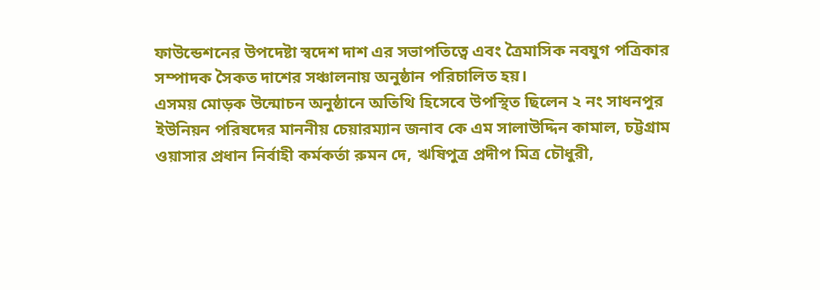ফাউন্ডেশনের উপদেষ্টা স্বদেশ দাশ এর সভাপতিত্বে এবং ত্রৈমাসিক নবযুগ পত্রিকার সম্পাদক সৈকত দাশের সঞ্চালনায় অনুষ্ঠান পরিচালিত হয়।
এসময় মোড়ক উন্মোচন অনুষ্ঠানে অতিথি হিসেবে উপস্থিত ছিলেন ২ নং সাধনপুর ইউনিয়ন পরিষদের মাননীয় চেয়ারম্যান জনাব কে এম সালাউদ্দিন কামাল, চট্টগ্রাম ওয়াসার প্রধান নির্বাহী কর্মকর্তা রুমন দে, ঋষিপুত্র প্রদীপ মিত্র চৌধুরী,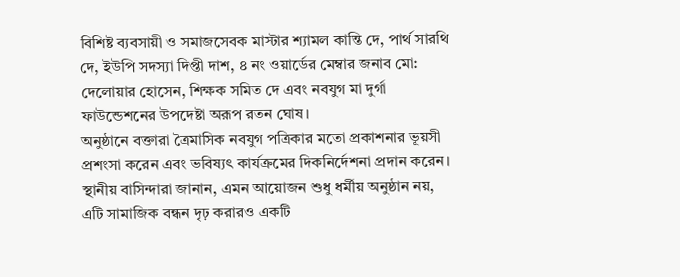বিশিষ্ট ব্যবসায়ী ও সমাজসেবক মাস্টার শ্যামল কান্তি দে, পার্থ সারথি দে, ইউপি সদস্যা দিপ্তী দাশ, ৪ নং ওয়ার্ডের মেম্বার জনাব মো: দেলোয়ার হোসেন, শিক্ষক সমিত দে এবং নবযুগ মা দুর্গা ফাউন্ডেশনের উপদেষ্টা অরূপ রতন ঘোষ।
অনুষ্ঠানে বক্তারা ত্রৈমাসিক নবযুগ পত্রিকার মতো প্রকাশনার ভূয়সী প্রশংসা করেন এবং ভবিষ্যৎ কার্যক্রমের দিকনির্দেশনা প্রদান করেন।
স্থানীয় বাসিন্দারা জানান, এমন আয়োজন শুধু ধর্মীয় অনুষ্ঠান নয়, এটি সামাজিক বন্ধন দৃঢ় করারও একটি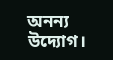অনন্য উদ্যোগ।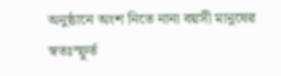অনুষ্ঠানে অংশ নিতে নানা বয়সী মানুষের স্বতঃস্ফূর্ত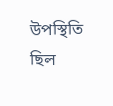উপস্থিতি ছিল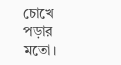চোখে পড়ার মতো।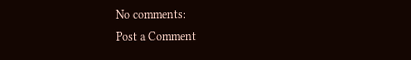No comments:
Post a Comment